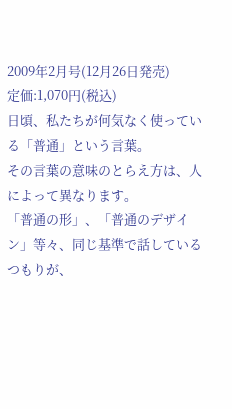2009年2月号(12月26日発売)
定価:1,070円(税込)
日頃、私たちが何気なく使っている「普通」という言葉。
その言葉の意味のとらえ方は、人によって異なります。
「普通の形」、「普通のデザイン」等々、同じ基準で話しているつもりが、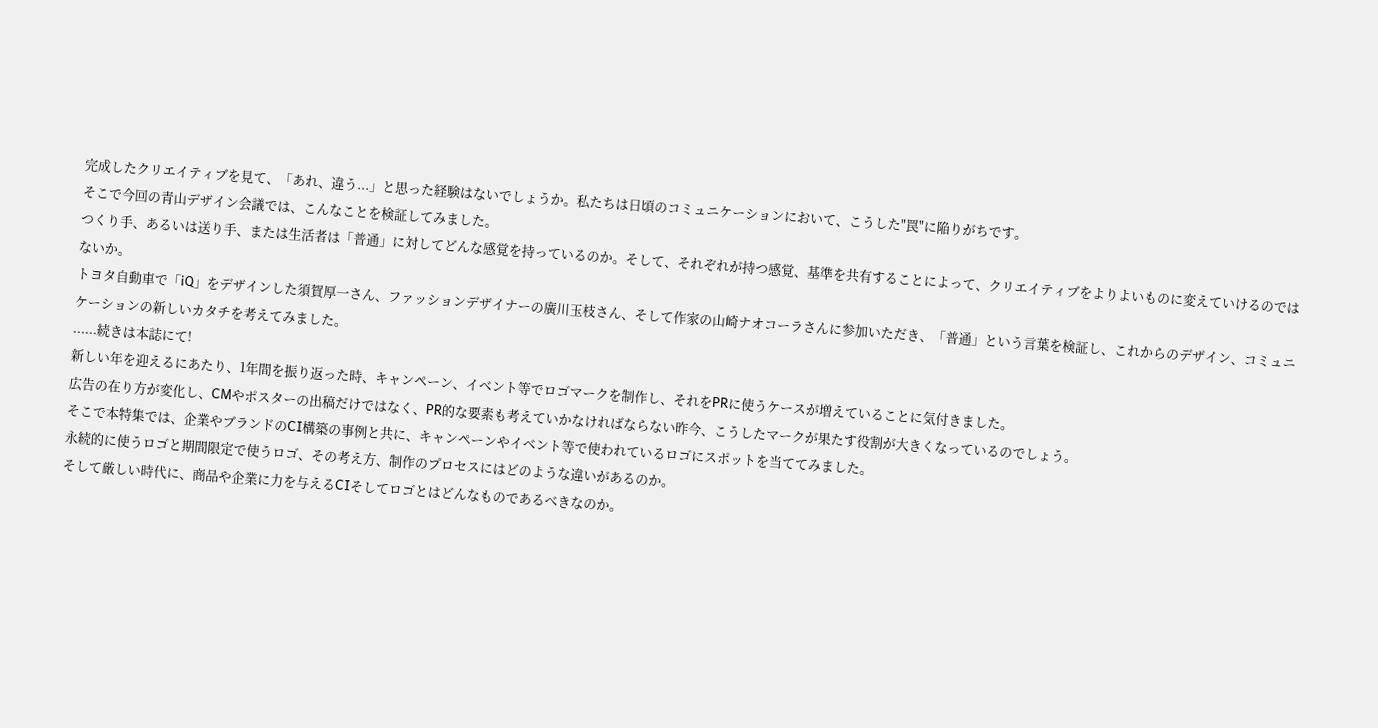完成したクリエイティブを見て、「あれ、違う...」と思った経験はないでしょうか。私たちは日頃のコミュニケーションにおいて、こうした"罠"に陥りがちです。
そこで今回の青山デザイン会議では、こんなことを検証してみました。
つくり手、あるいは送り手、または生活者は「普通」に対してどんな感覚を持っているのか。そして、それぞれが持つ感覚、基準を共有することによって、クリエイティブをよりよいものに変えていけるのではないか。
トヨタ自動車で「iQ」をデザインした須賀厚一さん、ファッションデザイナーの廣川玉枝さん、そして作家の山崎ナオコーラさんに参加いただき、「普通」という言葉を検証し、これからのデザイン、コミュニケーションの新しいカタチを考えてみました。
......続きは本誌にて!
新しい年を迎えるにあたり、1年間を振り返った時、キャンペーン、イベント等でロゴマークを制作し、それをPRに使うケースが増えていることに気付きました。
広告の在り方が変化し、CMやポスターの出稿だけではなく、PR的な要素も考えていかなければならない昨今、こうしたマークが果たす役割が大きくなっているのでしょう。
そこで本特集では、企業やブランドのCI構築の事例と共に、キャンペーンやイベント等で使われているロゴにスポットを当ててみました。
永続的に使うロゴと期間限定で使うロゴ、その考え方、制作のプロセスにはどのような違いがあるのか。
そして厳しい時代に、商品や企業に力を与えるCIそしてロゴとはどんなものであるべきなのか。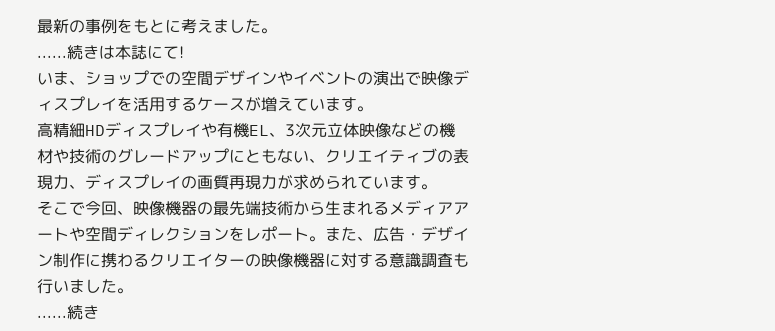最新の事例をもとに考えました。
......続きは本誌にて!
いま、ショップでの空間デザインやイベントの演出で映像ディスプレイを活用するケースが増えています。
高精細HDディスプレイや有機EL、3次元立体映像などの機材や技術のグレードアップにともない、クリエイティブの表現力、ディスプレイの画質再現力が求められています。
そこで今回、映像機器の最先端技術から生まれるメディアアートや空間ディレクションをレポート。また、広告・デザイン制作に携わるクリエイターの映像機器に対する意識調査も行いました。
......続き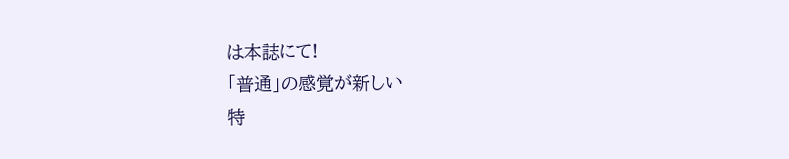は本誌にて!
「普通」の感覚が新しい
特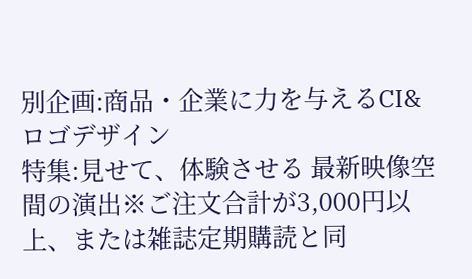別企画:商品・企業に力を与えるCI&ロゴデザイン
特集:見せて、体験させる 最新映像空間の演出※ご注文合計が3,000円以上、または雑誌定期購読と同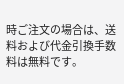時ご注文の場合は、送料および代金引換手数料は無料です。